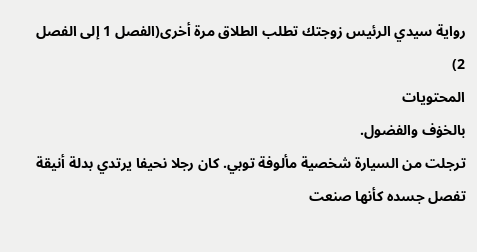رواية سيدي الرئيس زوجتك تطلب الطلاق مرة أخرى(الفصل 1 إلى الفصل 2)
المحتويات
بالخۏف والفضول.
ترجلت من السيارة شخصية مألوفة توبي. كان رجلا نحيفا يرتدي بدلة أنيقة تفصل جسده كأنها صنعت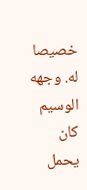خصيصا له. وجهه الوسيم كان يحمل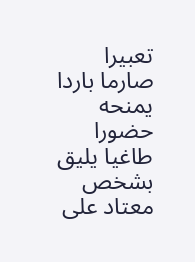تعبيرا صارما باردا يمنحه حضورا طاغيا يليق بشخص معتاد على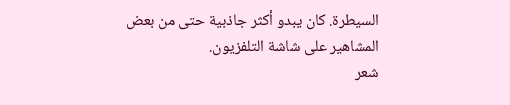السيطرة. كان يبدو أكثر جاذبية حتى من بعض المشاهير على شاشة التلفزيون.
شعر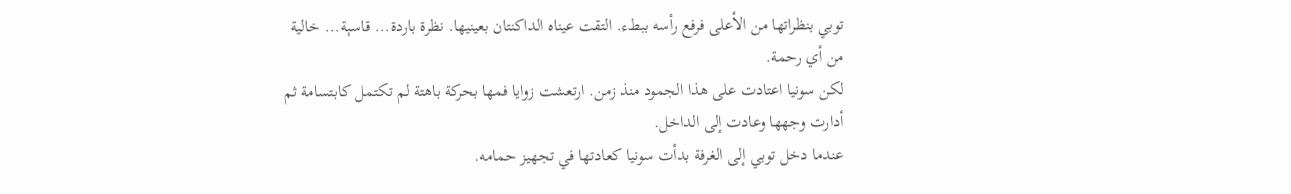توبي بنظراتها من الأعلى فرفع رأسه ببطء. التقت عيناه الداكنتان بعينيها. نظرة باردة... قاسېة... خالية من أي رحمة.
لكن سونيا اعتادت على هذا الجمود منذ زمن. ارتعشت زوايا فمها بحركة باهتة لم تكتمل كابتسامة ثم أدارت وجهها وعادت إلى الداخل.
عندما دخل توبي إلى الغرفة بدأت سونيا كعادتها في تجهيز حمامه.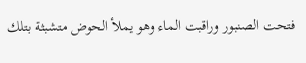فتحت الصنبور وراقبت الماء وهو يملأ الحوض متشبثة بتلك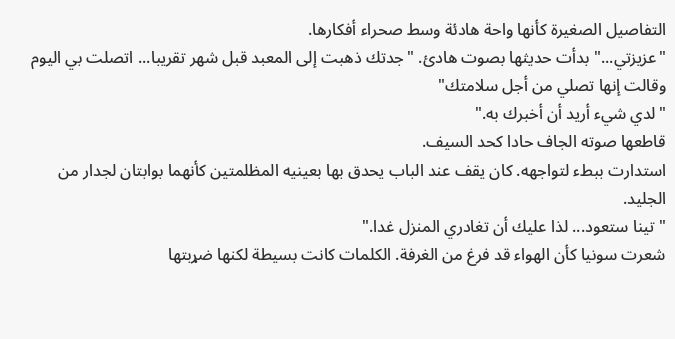التفاصيل الصغيرة كأنها واحة هادئة وسط صحراء أفكارها.
"عزيزتي..." بدأت حديثها بصوت هادئ. "جدتك ذهبت إلى المعبد قبل شهر تقريبا... اتصلت بي اليوم وقالت إنها تصلي من أجل سلامتك"
"لدي شيء أريد أن أخبرك به."
قاطعها صوته الجاف حادا كحد السيف.
استدارت ببطء لتواجهه. كان يقف عند الباب يحدق بها بعينيه المظلمتين كأنهما بوابتان لجدار من الجليد.
"تينا ستعود... لذا عليك أن تغادري المنزل غدا."
شعرت سونيا كأن الهواء قد فرغ من الغرفة. الكلمات كانت بسيطة لكنها ضړبتها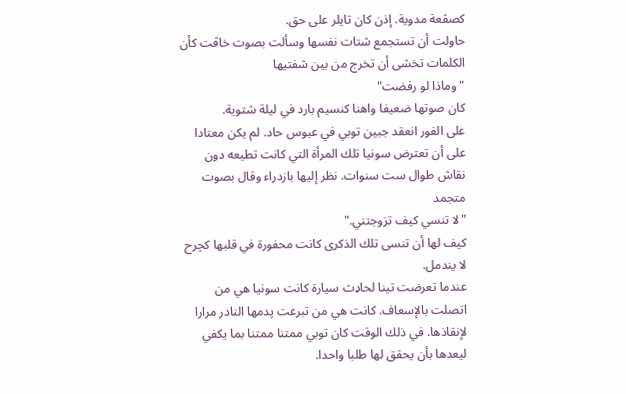كصڤعة مدوية. إذن كان تايلر على حق.
حاولت أن تستجمع شتات نفسها وسألت بصوت خاڤت كأن الكلمات تخشى أن تخرج من بين شفتيها
"وماذا لو رفضت"
كان صوتها ضعيفا واهنا كنسيم بارد في ليلة شتوية.
على الفور انعقد جبين توبي في عبوس حاد. لم يكن معتادا على أن تعترض سونيا تلك المرأة التي كانت تطيعه دون نقاش طوال ست سنوات. نظر إليها بازدراء وقال بصوت متجمد
"لا تنسي كيف تزوجتني."
كيف لها أن تنسى تلك الذكرى كانت محفورة في قلبها كچرح لا يندمل.
عندما تعرضت تينا لحاډث سيارة كانت سونيا هي من اتصلت بالإسعاف. كانت هي من تبرعت پدمها النادر مرارا لإنقاذها. في ذلك الوقت كان توبي ممتنا ممتنا بما يكفي ليعدها بأن يحقق لها طلبا واحدا.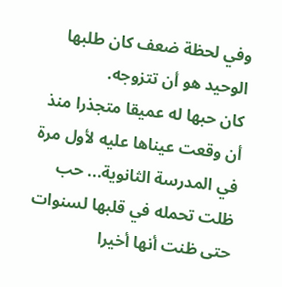وفي لحظة ضعف كان طلبها الوحيد هو أن تتزوجه.
كان حبها له عميقا متجذرا منذ أن وقعت عيناها عليه لأول مرة في المدرسة الثانوية... حب ظلت تحمله في قلبها لسنوات حتى ظنت أنها أخيرا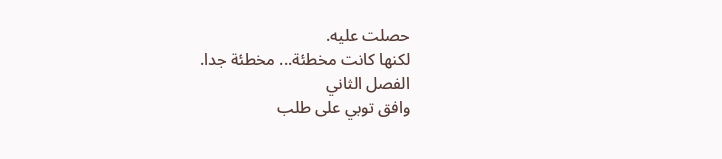حصلت عليه.
لكنها كانت مخطئة... مخطئة جدا.
الفصل الثاني
وافق توبي على طلب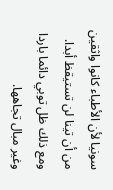سونيا لأن الأطباء كانوا واثقين من أن تينا لن تستيقظ أبدا.
ومع ذلك ظل توبي دائما باردا وغير مبال تجاهها.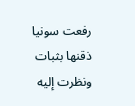رفعت سونيا ذقنها بثبات ونظرت إليه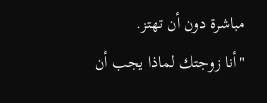مباشرة دون أن تهتز.
"أنا زوجتك لماذا يجب أن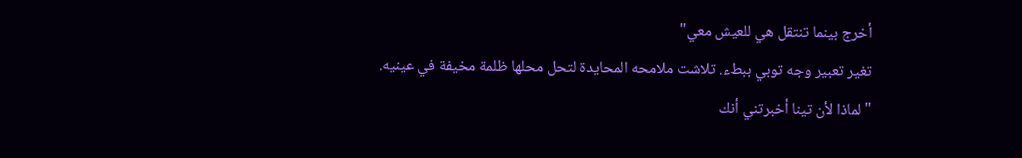أخرج بينما تنتقل هي للعيش معي"
تغير تعبير وجه توبي ببطء. تلاشت ملامحه المحايدة لتحل محلها ظلمة مخيفة في عينيه.
"لماذا لأن تينا أخبرتني أنك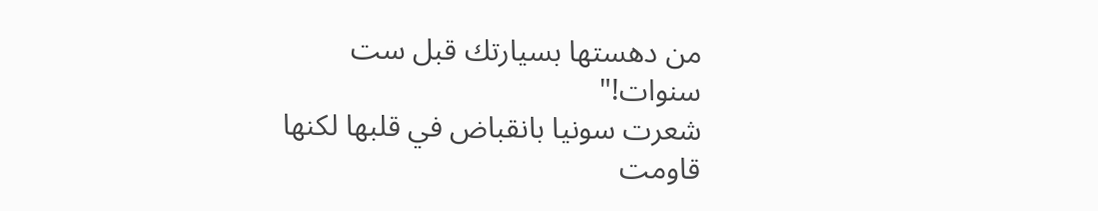من دهستها بسيارتك قبل ست سنوات!"
شعرت سونيا بانقباض في قلبها لكنها قاومت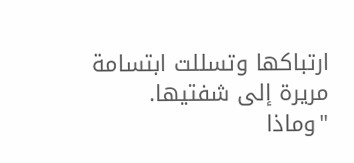ارتباكها وتسللت ابتسامة مريرة إلى شفتيها.
"وماذا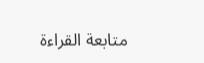متابعة القراءة